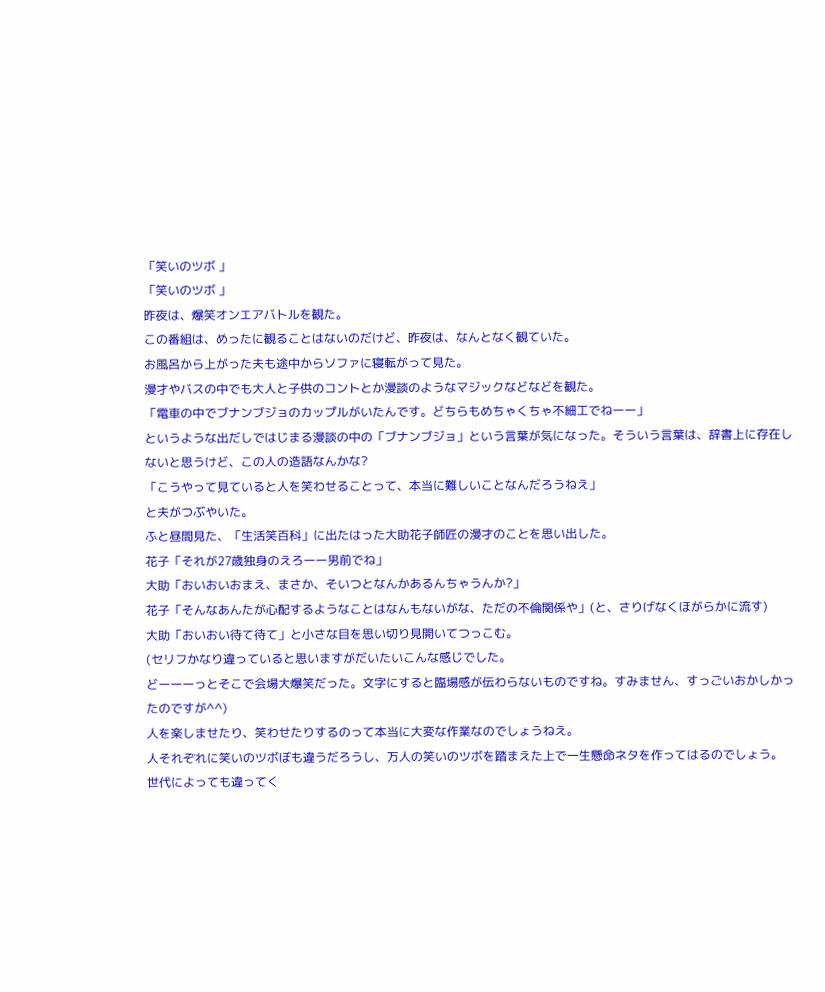「笑いのツボ 」
「笑いのツボ 」
昨夜は、爆笑オンエアバトルを観た。
この番組は、めったに観ることはないのだけど、昨夜は、なんとなく観ていた。
お風呂から上がった夫も途中からソファに寝転がって見た。
漫才やバスの中でも大人と子供のコントとか漫談のようなマジックなどなどを観た。
「電車の中でブナンブジョのカップルがいたんです。どちらもめちゃくちゃ不細工でねーー」
というような出だしではじまる漫談の中の「ブナンブジョ」という言葉が気になった。そういう言葉は、辞書上に存在しないと思うけど、この人の造語なんかな?
「こうやって見ていると人を笑わせることって、本当に難しいことなんだろうねえ」
と夫がつぶやいた。
ふと昼間見た、「生活笑百科」に出たはった大助花子師匠の漫才のことを思い出した。
花子「それが27歳独身のえろーー男前でね」
大助「おいおいおまえ、まさか、そいつとなんかあるんちゃうんか?」
花子「そんなあんたが心配するようなことはなんもないがな、ただの不倫関係や」(と、さりげなくほがらかに流す)
大助「おいおい待て待て」と小さな目を思い切り見開いてつっこむ。
(セリフかなり違っていると思いますがだいたいこんな感じでした。
どーーーっとそこで会場大爆笑だった。文字にすると臨場感が伝わらないものですね。すみません、すっごいおかしかったのですが^^)
人を楽しませたり、笑わせたりするのって本当に大変な作業なのでしょうねえ。
人それぞれに笑いのツボぼも違うだろうし、万人の笑いのツボを踏まえた上で一生懸命ネタを作ってはるのでしょう。
世代によっても違ってく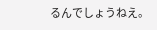るんでしょうねえ。